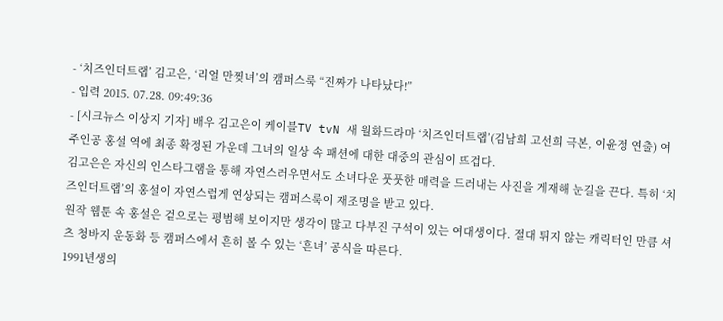- ‘치즈인더트랩’ 김고은, ‘리얼 만찢녀’의 캠퍼스룩 “진짜가 나타났다!”
- 입력 2015. 07.28. 09:49:36
- [시크뉴스 이상지 기자] 배우 김고은이 케이블TV tvN 새 월화드라마 ‘치즈인더트랩’(김남희 고선희 극본, 이윤정 연출) 여주인공 홍설 역에 최종 확정된 가운데 그녀의 일상 속 패션에 대한 대중의 관심이 뜨겁다.
김고은은 자신의 인스타그램을 통해 자연스러우면서도 소녀다운 풋풋한 매력을 드러내는 사진을 게재해 눈길을 끈다. 특히 ‘치즈인더트랩’의 홍설이 자연스럽게 연상되는 캠퍼스룩이 재조명을 받고 있다.
원작 웹툰 속 홍설은 겉으로는 평범해 보이지만 생각이 많고 다부진 구석이 있는 여대생이다. 절대 튀지 않는 캐릭터인 만큼 셔츠 청바지 운동화 등 캠퍼스에서 흔히 볼 수 있는 ‘흔녀’ 공식을 따른다.
1991년생의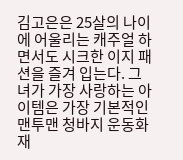김고은은 25살의 나이에 어울리는 캐주얼 하면서도 시크한 이지 패션을 즐겨 입는다. 그녀가 가장 사랑하는 아이템은 가장 기본적인 맨투맨 청바지 운동화 재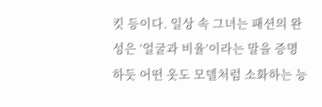킷 등이다. 일상 속 그녀는 패션의 완성은 ‘얼굴과 비율’이라는 말을 증명하듯 어떤 옷도 모델처럼 소화하는 능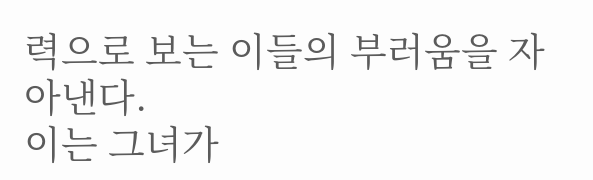력으로 보는 이들의 부러움을 자아낸다.
이는 그녀가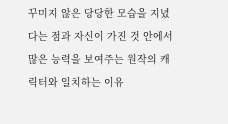꾸미지 않은 당당한 모습을 지녔다는 점과 자신이 가진 것 안에서 많은 능력을 보여주는 원작의 캐릭터와 일치하는 이유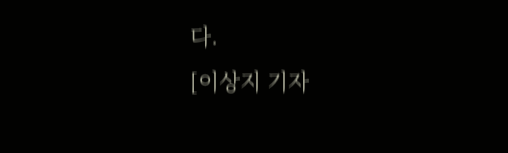다.
[이상지 기자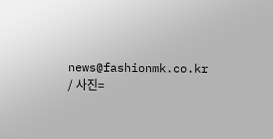news@fashionmk.co.kr / 사진=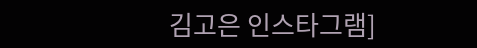김고은 인스타그램]